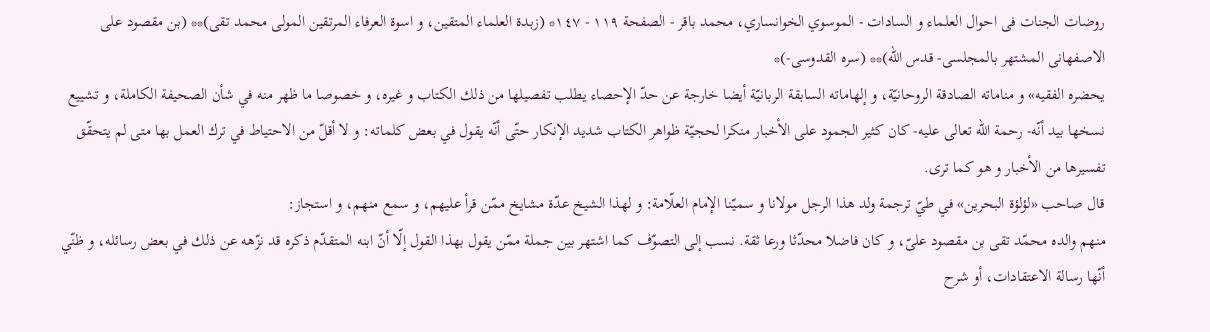روضات الجنات فی احوال العلماء و السادات - الموسوي الخوانساري، محمد باقر - الصفحة ١١٩ - ١٤٧* (زبدة العلماء المتقين، و اسوة العرفاء المرتقين المولى محمد تقى)** (بن مقصود على الاصفهانى المشتهر بالمجلسى- قدس اللّه)** (سره القدوسى-)*
يحضره الفقيه» و مناماته الصادقة الروحانيّة، و إلهاماته السابقة الربانيّة أيضا خارجة عن حدّ الإحصاء يطلب تفصيلها من ذلك الكتاب و غيره، و خصوصا ما ظهر منه في شأن الصحيفة الكاملة، و تشييع نسخها بيد أنّه- رحمة اللّه تعالى عليه- كان كثير الجمود على الأخبار منكرا لحجيّة ظواهر الكتاب شديد الإنكار حتّى أنّه يقول في بعض كلماته: و لا أقلّ من الاحتياط في ترك العمل بها متى لم يتحقّق تفسيرها من الأخبار و هو كما ترى.
قال صاحب «لؤلؤة البحرين» في طيّ ترجمة ولد هذا الرجل مولانا و سميّنا الإمام العلّامة: و لهذا الشيخ عدّة مشايخ ممّن قرأ عليهم، و سمع منهم، و استجاز:
منهم والده محمّد تقى بن مقصود علىّ، و كان فاضلا محدّثا ورعا ثقة. نسب إلى التصوّف كما اشتهر بين جملة ممّن يقول بهذا القول إلّا أنّ ابنه المتقدّم ذكره قد نزّهه عن ذلك في بعض رسائله، و ظنّي أنّها رسالة الاعتقادات، أو شرح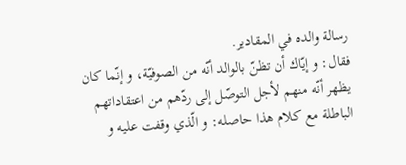رسالة والده في المقادير.
فقال: و إيّاك أن تظنّ بالوالد أنّه من الصوفيّة، و إنّما كان يظهر أنّه منهم لأجل التوصّل إلى ردّهم من اعتقاداتهم الباطلة مع كلام هذا حاصله: و الّذي وقفت عليه و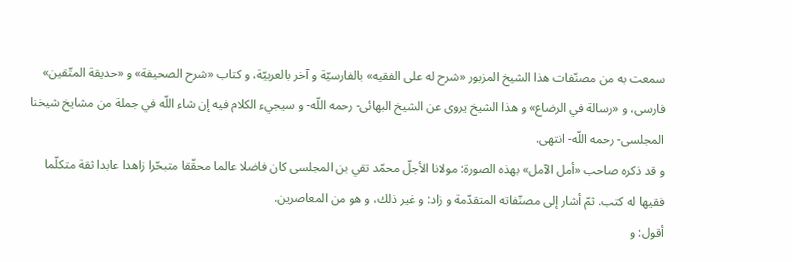سمعت به من مصنّفات هذا الشيخ المزبور «شرح له على الفقيه» بالفارسيّة و آخر بالعربيّة، و كتاب «شرح الصحيفة» و «حديقة المتّقين» فارسى، و «رسالة في الرضاع» و هذا الشيخ يروى عن الشيخ البهائى- رحمه اللّه- و سيجيء الكلام فيه إن شاء اللّه في جملة من مشايخ شيخنا المجلسى- رحمه اللّه- انتهى.
و قد ذكره صاحب «أمل الآمل» بهذه الصورة: مولانا الأجلّ محمّد تقي بن المجلسى كان فاضلا عالما محقّقا متبحّرا زاهدا عابدا ثقة متكلّما فقيها له كتب. ثمّ أشار إلى مصنّفاته المتقدّمة و زاد: و غير ذلك، و هو من المعاصرين.
أقول: و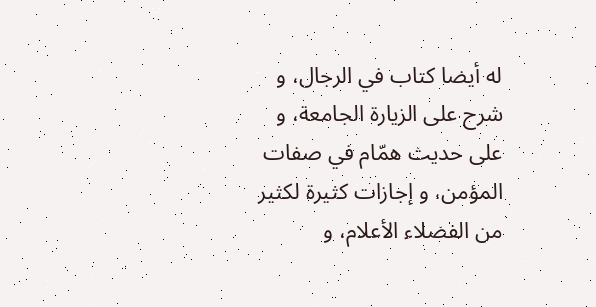له أيضا كتاب في الرجال، و شرح على الزيارة الجامعة، و على حديث همّام في صفات المؤمن، و إجازات كثيرة لكثير من الفضلاء الأعلام، و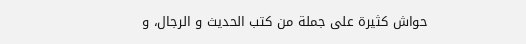حواش كثيرة على جملة من كتب الحديث و الرجال، و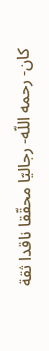كان- رحمه اللّه- رجاليّا محقّقا ناقدا ثقة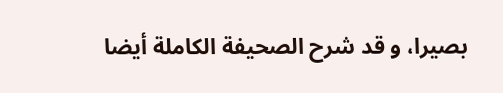بصيرا، و قد شرح الصحيفة الكاملة أيضا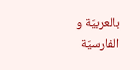بالعربيّة و الفارسيّة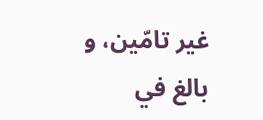غير تامّين، و بالغ في